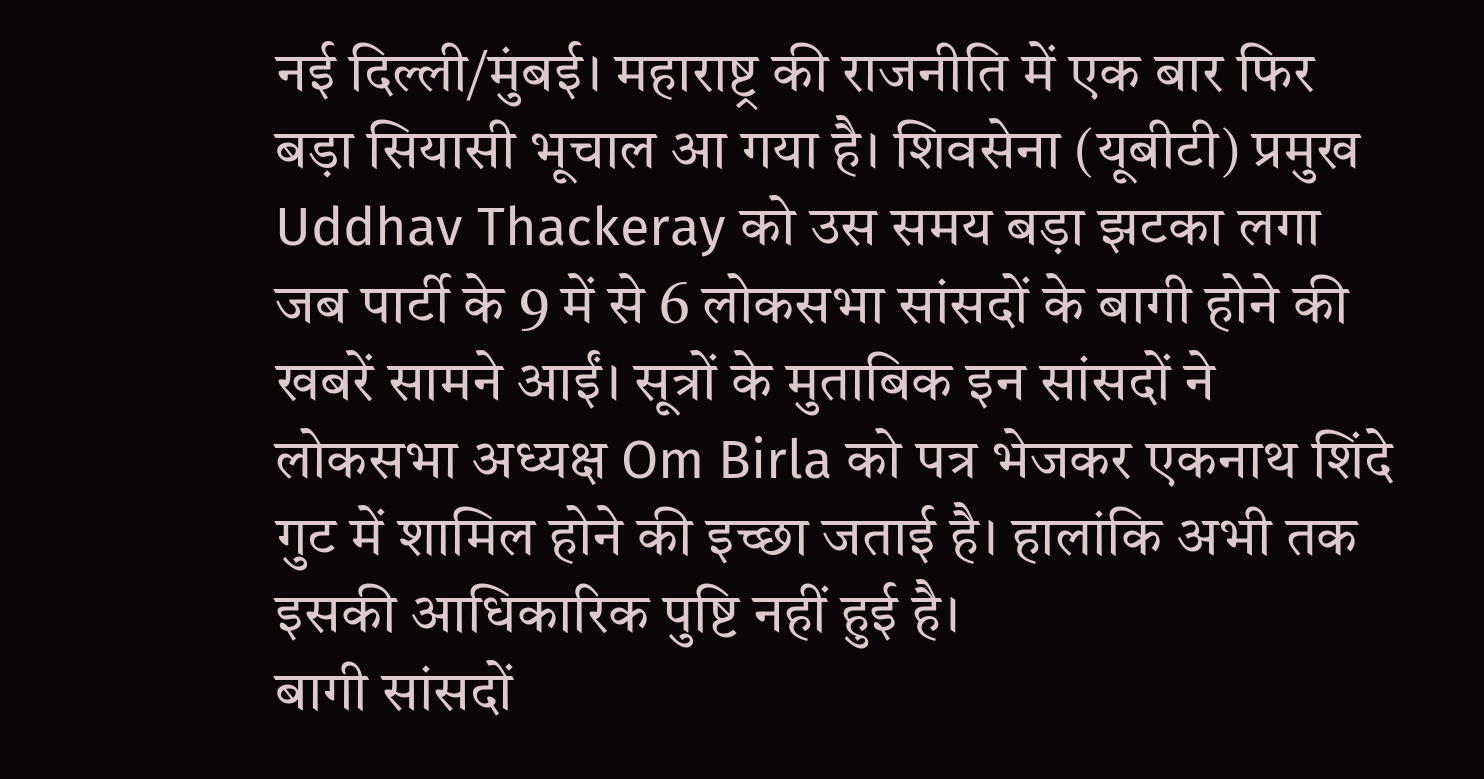नई दिल्ली/मुंबई। महाराष्ट्र की राजनीति में एक बार फिर बड़ा सियासी भूचाल आ गया है। शिवसेना (यूबीटी) प्रमुख Uddhav Thackeray को उस समय बड़ा झटका लगा जब पार्टी के 9 में से 6 लोकसभा सांसदों के बागी होने की खबरें सामने आईं। सूत्रों के मुताबिक इन सांसदों ने लोकसभा अध्यक्ष Om Birla को पत्र भेजकर एकनाथ शिंदे गुट में शामिल होने की इच्छा जताई है। हालांकि अभी तक इसकी आधिकारिक पुष्टि नहीं हुई है।
बागी सांसदों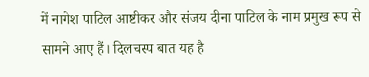में नागेश पाटिल आष्टीकर और संजय दीना पाटिल के नाम प्रमुख रूप से सामने आए हैं। दिलचस्प बात यह है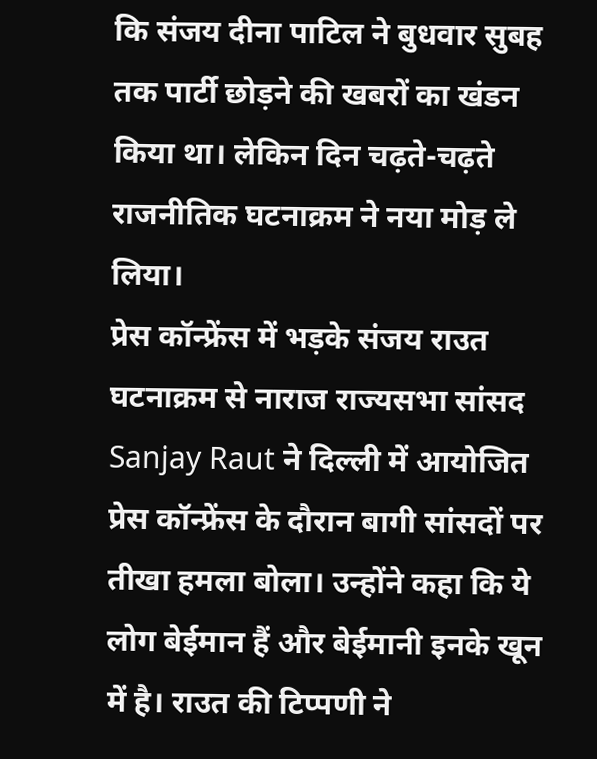कि संजय दीना पाटिल ने बुधवार सुबह तक पार्टी छोड़ने की खबरों का खंडन किया था। लेकिन दिन चढ़ते-चढ़ते राजनीतिक घटनाक्रम ने नया मोड़ ले लिया।
प्रेस कॉन्फ्रेंस में भड़के संजय राउत
घटनाक्रम से नाराज राज्यसभा सांसद Sanjay Raut ने दिल्ली में आयोजित प्रेस कॉन्फ्रेंस के दौरान बागी सांसदों पर तीखा हमला बोला। उन्होंने कहा कि ये लोग बेईमान हैं और बेईमानी इनके खून में है। राउत की टिप्पणी ने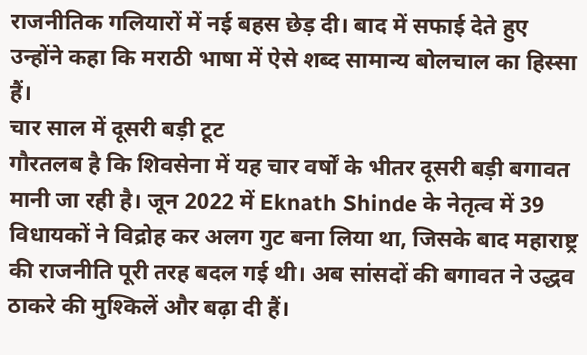राजनीतिक गलियारों में नई बहस छेड़ दी। बाद में सफाई देते हुए उन्होंने कहा कि मराठी भाषा में ऐसे शब्द सामान्य बोलचाल का हिस्सा हैं।
चार साल में दूसरी बड़ी टूट
गौरतलब है कि शिवसेना में यह चार वर्षों के भीतर दूसरी बड़ी बगावत मानी जा रही है। जून 2022 में Eknath Shinde के नेतृत्व में 39 विधायकों ने विद्रोह कर अलग गुट बना लिया था, जिसके बाद महाराष्ट्र की राजनीति पूरी तरह बदल गई थी। अब सांसदों की बगावत ने उद्धव ठाकरे की मुश्किलें और बढ़ा दी हैं।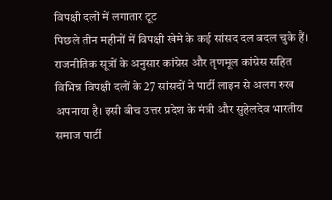विपक्षी दलों में लगातार टूट
पिछले तीन महीनों में विपक्षी खेमे के कई सांसद दल बदल चुके हैं। राजनीतिक सूत्रों के अनुसार कांग्रेस और तृणमूल कांग्रेस सहित विभिन्न विपक्षी दलों के 27 सांसदों ने पार्टी लाइन से अलग रुख अपनाया है। इसी बीच उत्तर प्रदेश के मंत्री और सुहेलदेव भारतीय समाज पार्टी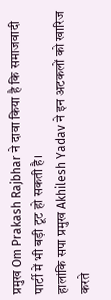प्रमुख Om Prakash Rajbhar ने दावा किया है कि समाजवादी पार्टी में भी बड़ी टूट हो सकती है।
हालांकि सपा प्रमुख Akhilesh Yadav ने इन अटकलों को खारिज करते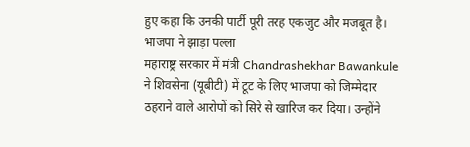हुए कहा कि उनकी पार्टी पूरी तरह एकजुट और मजबूत है।
भाजपा ने झाड़ा पल्ला
महाराष्ट्र सरकार में मंत्री Chandrashekhar Bawankule ने शिवसेना (यूबीटी) में टूट के लिए भाजपा को जिम्मेदार ठहराने वाले आरोपों को सिरे से खारिज कर दिया। उन्होंने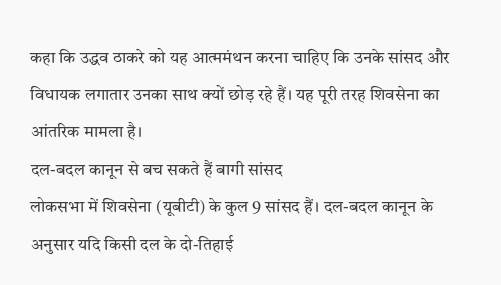कहा कि उद्धव ठाकरे को यह आत्ममंथन करना चाहिए कि उनके सांसद और विधायक लगातार उनका साथ क्यों छोड़ रहे हैं। यह पूरी तरह शिवसेना का आंतरिक मामला है।
दल-बदल कानून से बच सकते हैं बागी सांसद
लोकसभा में शिवसेना (यूबीटी) के कुल 9 सांसद हैं। दल-बदल कानून के अनुसार यदि किसी दल के दो-तिहाई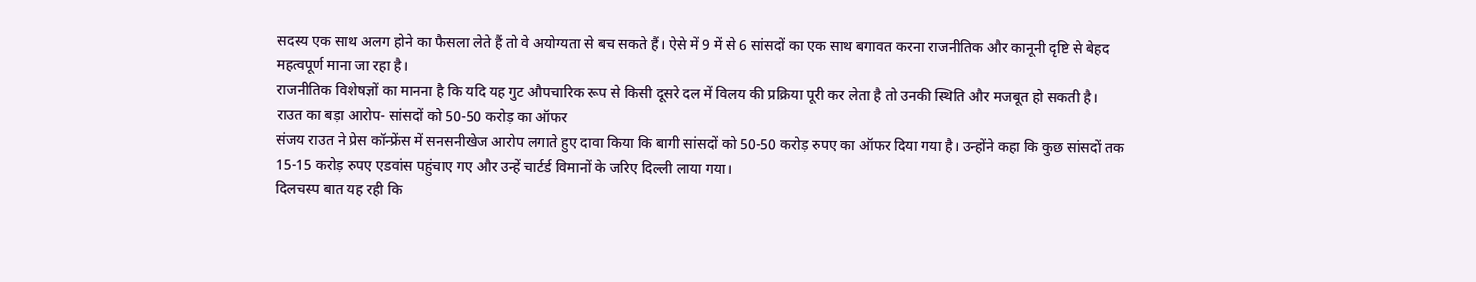सदस्य एक साथ अलग होने का फैसला लेते हैं तो वे अयोग्यता से बच सकते हैं। ऐसे में 9 में से 6 सांसदों का एक साथ बगावत करना राजनीतिक और कानूनी दृष्टि से बेहद महत्वपूर्ण माना जा रहा है।
राजनीतिक विशेषज्ञों का मानना है कि यदि यह गुट औपचारिक रूप से किसी दूसरे दल में विलय की प्रक्रिया पूरी कर लेता है तो उनकी स्थिति और मजबूत हो सकती है।
राउत का बड़ा आरोप- सांसदों को 50-50 करोड़ का ऑफर
संजय राउत ने प्रेस कॉन्फ्रेंस में सनसनीखेज आरोप लगाते हुए दावा किया कि बागी सांसदों को 50-50 करोड़ रुपए का ऑफर दिया गया है। उन्होंने कहा कि कुछ सांसदों तक 15-15 करोड़ रुपए एडवांस पहुंचाए गए और उन्हें चार्टर्ड विमानों के जरिए दिल्ली लाया गया।
दिलचस्प बात यह रही कि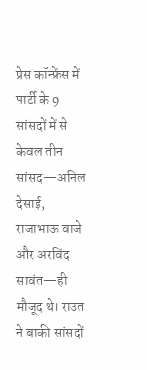प्रेस कॉन्फ्रेंस में पार्टी के 9 सांसदों में से केवल तीन सांसद—अनिल देसाई, राजाभाऊ वाजे और अरविंद सावंत—ही मौजूद थे। राउत ने बाकी सांसदों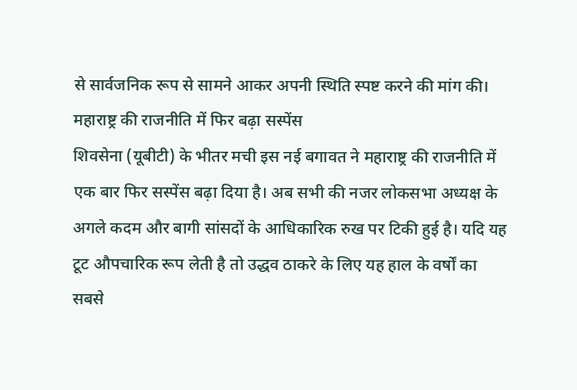से सार्वजनिक रूप से सामने आकर अपनी स्थिति स्पष्ट करने की मांग की।
महाराष्ट्र की राजनीति में फिर बढ़ा सस्पेंस
शिवसेना (यूबीटी) के भीतर मची इस नई बगावत ने महाराष्ट्र की राजनीति में एक बार फिर सस्पेंस बढ़ा दिया है। अब सभी की नजर लोकसभा अध्यक्ष के अगले कदम और बागी सांसदों के आधिकारिक रुख पर टिकी हुई है। यदि यह टूट औपचारिक रूप लेती है तो उद्धव ठाकरे के लिए यह हाल के वर्षों का सबसे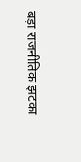बड़ा राजनीतिक झटका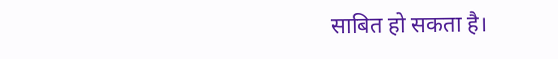साबित हो सकता है।